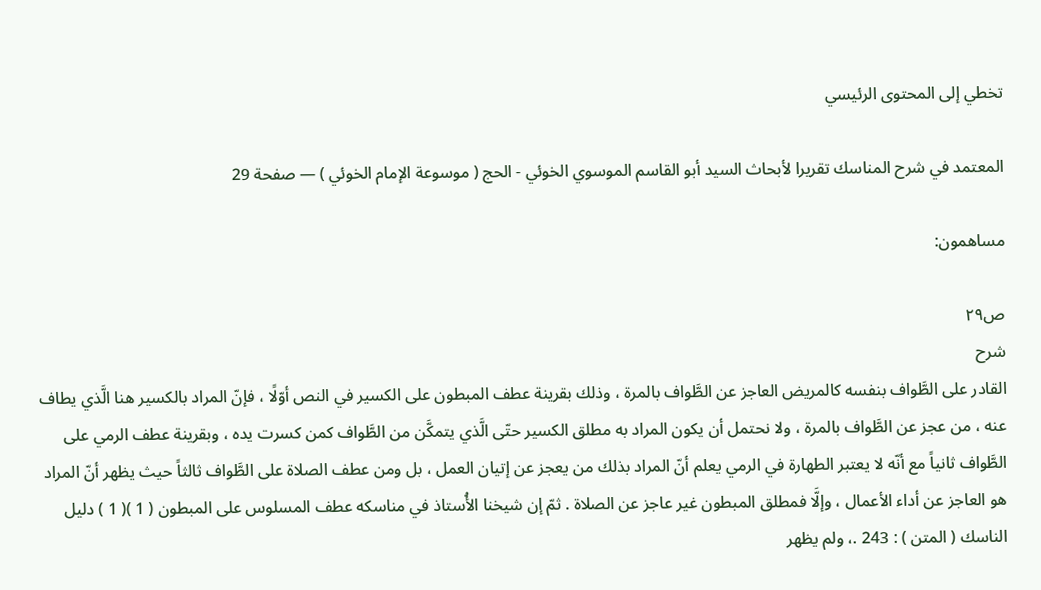تخطي إلى المحتوى الرئيسي

المعتمد في شرح المناسك تقريرا لأبحاث السيد أبو القاسم الموسوي الخوئي - الحج ( موسوعة الإمام الخوئي ) — صفحة 29

مساهمون:

ص٢٩
شرح
القادر على الطَّواف بنفسه كالمريض العاجز عن الطَّواف بالمرة ، وذلك بقرينة عطف المبطون على الكسير في النص أوّلًا ، فإنّ المراد بالكسير هنا الَّذي يطاف عنه ، من عجز عن الطَّواف بالمرة ، ولا نحتمل أن يكون المراد به مطلق الكسير حتّى الَّذي يتمكَّن من الطَّواف كمن كسرت يده ، وبقرينة عطف الرمي على الطَّواف ثانياً مع أنّه لا يعتبر الطهارة في الرمي يعلم أنّ المراد بذلك من يعجز عن إتيان العمل ، بل ومن عطف الصلاة على الطَّواف ثالثاً حيث يظهر أنّ المراد هو العاجز عن أداء الأعمال ، وإلَّا فمطلق المبطون غير عاجز عن الصلاة . ثمّ إن شيخنا الأُستاذ في مناسكه عطف المسلوس على المبطون ( 1 )( 1 ) دليل الناسك ( المتن ) : 243 .، ولم يظهر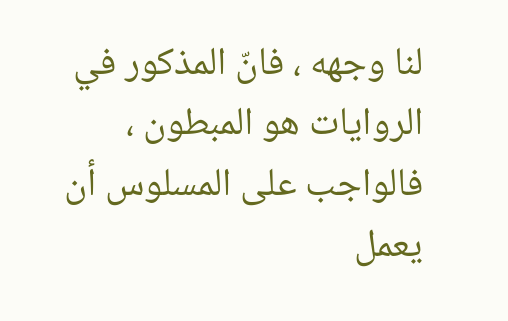لنا وجهه ، فانّ المذكور في الروايات هو المبطون ، فالواجب على المسلوس أن يعمل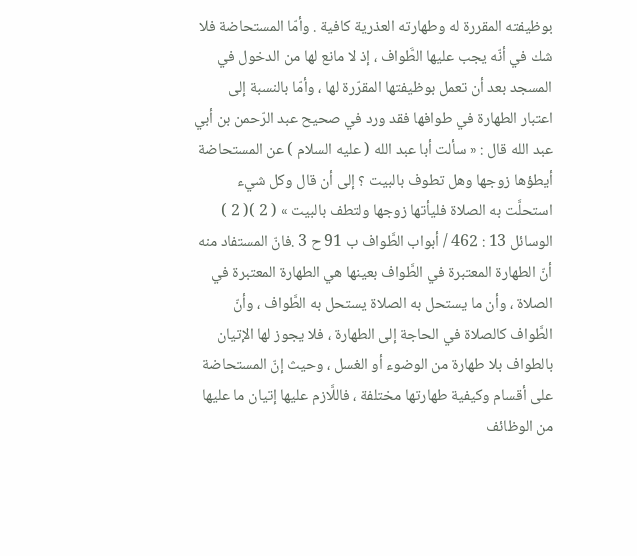بوظيفته المقررة له وطهارته العذرية كافية . وأمّا المستحاضة فلا شك في أنّه يجب عليها الطَّواف ، إذ لا مانع لها من الدخول في المسجد بعد أن تعمل بوظيفتها المقرّرة لها ، وأمّا بالنسبة إلى اعتبار الطهارة في طوافها فقد ورد في صحيح عبد الرّحمن بن أبي عبد الله قال : « سألت أبا عبد الله ( عليه السلام ) عن المستحاضة أيطؤها زوجها وهل تطوف بالبيت ؟ إلى أن قال وكل شيء استحلَّت به الصلاة فليأتها زوجها ولتطف بالبيت » ( 2 )( 2 ) الوسائل 13 : 462 / أبواب الطَّواف ب 91 ح 3 .فانّ المستفاد منه أنّ الطهارة المعتبرة في الطَّواف بعينها هي الطهارة المعتبرة في الصلاة ، وأن ما يستحل به الصلاة يستحل به الطَّواف ، وأنّ الطَّواف كالصلاة في الحاجة إلى الطهارة ، فلا يجوز لها الإتيان بالطواف بلا طهارة من الوضوء أو الغسل ، وحيث إنّ المستحاضة على أقسام وكيفية طهارتها مختلفة ، فاللَّازم عليها إتيان ما عليها من الوظائف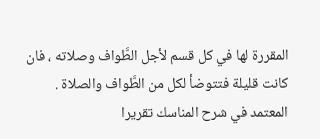المقررة لها في كل قسم لأجل الطَّواف وصلاته ، فان كانت قليلة فتتوضأ لكل من الطَّواف والصلاة .
المعتمد في شرح المناسك تقريرا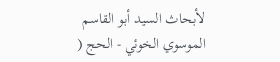لأبحاث السيد أبو القاسم الموسوي الخوئي - الحج (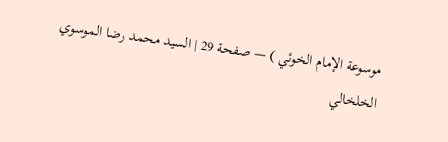موسوعة الإمام الخوئي ) — صفحة 29 | السيد محمد رضا الموسوي الخلخالي